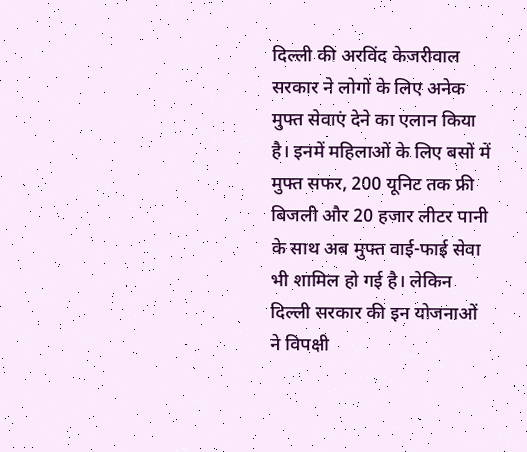दिल्ली की अरविंद केजरीवाल सरकार ने लोगों के लिए अनेक मुफ्त सेवाएं देने का एलान किया है। इनमें महिलाओं के लिए बसों में मुफ्त सफर, 200 यूनिट तक फ्री बिजली और 20 हजार लीटर पानी के साथ अब मुफ्त वाई-फाई सेवा भी शामिल हो गई है। लेकिन दिल्ली सरकार की इन योजनाओं ने विपक्षी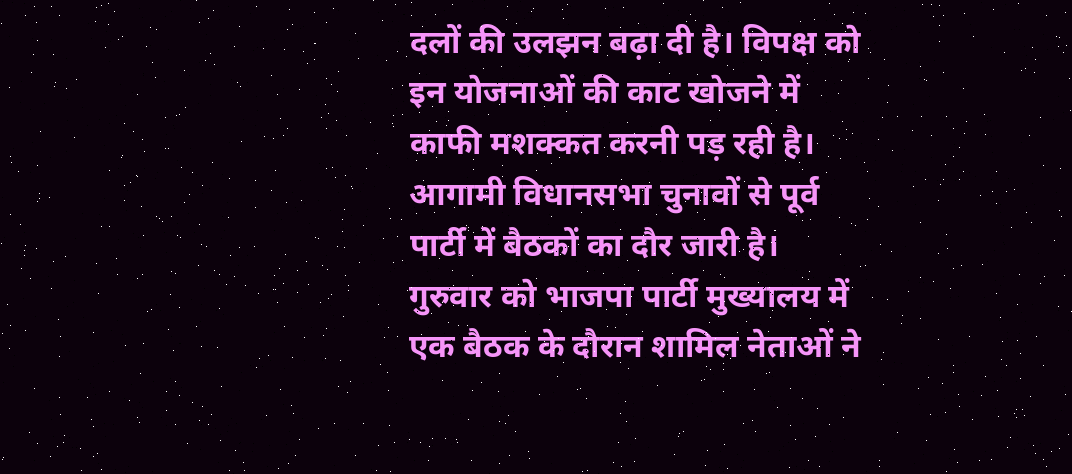दलों की उलझन बढ़ा दी है। विपक्ष को इन योजनाओं की काट खोजने में काफी मशक्कत करनी पड़ रही है।
आगामी विधानसभा चुनावों से पूर्व पार्टी में बैठकों का दौर जारी है। गुरुवार को भाजपा पार्टी मुख्यालय में एक बैठक के दौरान शामिल नेताओं ने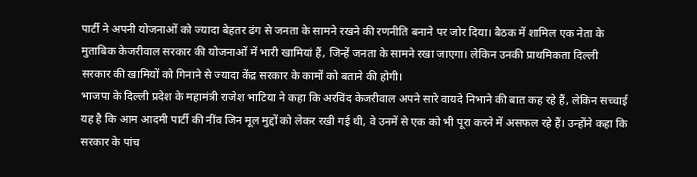पार्टी ने अपनी योजनाओं को ज्यादा बेहतर ढंग से जनता के सामने रखने की रणनीति बनाने पर जोर दिया। बैठक में शामिल एक नेता के मुताबिक केजरीवाल सरकार की योजनाओं में भारी खामियां हैं, जिन्हें जनता के सामने रखा जाएगा। लेकिन उनकी प्राथमिकता दिल्ली सरकार की खामियों को गिनाने से ज्यादा केंद्र सरकार के कामों को बताने की होगी।
भाजपा के दिल्ली प्रदेश के महामंत्री राजेश भाटिया ने कहा कि अरविंद केजरीवाल अपने सारे वायदे निभाने की बात कह रहे हैं, लेकिन सच्चाई यह है कि आम आदमी पार्टी की नींव जिन मूल मुद्दों को लेकर रखी गई थी, वे उनमें से एक को भी पूरा करने में असफल रहे हैं। उन्होंने कहा कि सरकार के पांच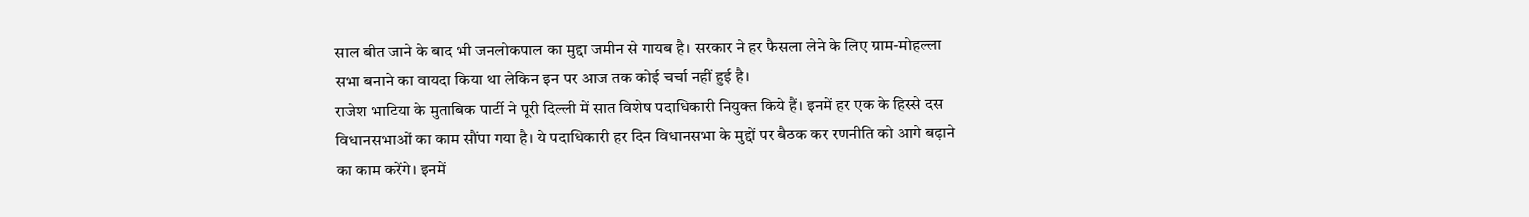साल बीत जाने के बाद भी जनलोकपाल का मुद्दा जमीन से गायब है। सरकार ने हर फैसला लेने के लिए ग्राम-मोहल्ला सभा बनाने का वायदा किया था लेकिन इन पर आज तक कोई चर्चा नहीं हुई है।
राजेश भाटिया के मुताबिक पार्टी ने पूरी दिल्ली में सात विशेष पदाधिकारी नियुक्त किये हैं। इनमें हर एक के हिस्से दस विधानसभाओं का काम सौंपा गया है। ये पदाधिकारी हर दिन विधानसभा के मुद्दों पर बैठक कर रणनीति को आगे बढ़ाने का काम करेंगे। इनमें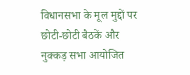विधानसभा के मूल मुद्दों पर छोटी-छोटी बैठकें और नुक्कड़ सभा आयोजित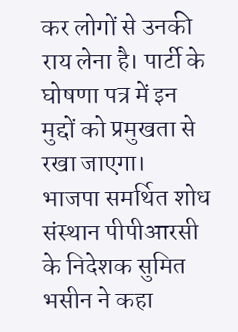कर लोगों से उनकी राय लेना है। पार्टी के घोषणा पत्र में इन मुद्दों को प्रमुखता से रखा जाएगा।
भाजपा समर्थित शोध संस्थान पीपीआरसी के निदेशक सुमित भसीन ने कहा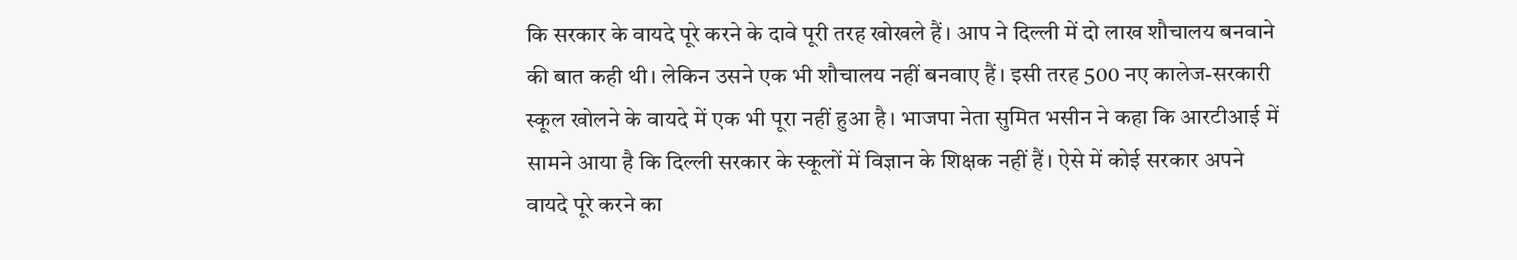कि सरकार के वायदे पूरे करने के दावे पूरी तरह खोखले हैं। आप ने दिल्ली में दो लाख शौचालय बनवाने की बात कही थी। लेकिन उसने एक भी शौचालय नहीं बनवाए हैं। इसी तरह 500 नए कालेज-सरकारी स्कूल खोलने के वायदे में एक भी पूरा नहीं हुआ है। भाजपा नेता सुमित भसीन ने कहा कि आरटीआई में सामने आया है कि दिल्ली सरकार के स्कूलों में विज्ञान के शिक्षक नहीं हैं। ऐसे में कोई सरकार अपने वायदे पूरे करने का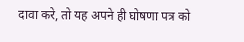दावा करे, तो यह अपने ही घोषणा पत्र को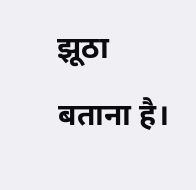झूठा बताना है।